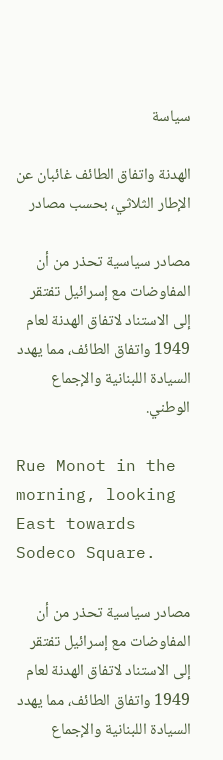سياسة

الهدنة واتفاق الطائف غائبان عن الإطار الثلاثي، بحسب مصادر

مصادر سياسية تحذر من أن المفاوضات مع إسرائيل تفتقر إلى الاستناد لاتفاق الهدنة لعام 1949 واتفاق الطائف، مما يهدد السيادة اللبنانية والإجماع الوطني.

Rue Monot in the morning, looking East towards Sodeco Square.

مصادر سياسية تحذر من أن المفاوضات مع إسرائيل تفتقر إلى الاستناد لاتفاق الهدنة لعام 1949 واتفاق الطائف، مما يهدد السيادة اللبنانية والإجماع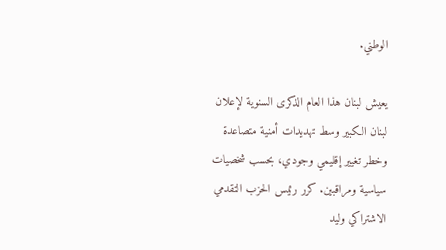الوطني.

يعيش لبنان هذا العام الذكرى السنوية لإعلان لبنان الكبير وسط تهديدات أمنية متصاعدة وخطر تغيير إقليمي وجودي، بحسب شخصيات سياسية ومراقبين. كرر رئيس الحزب التقدمي الاشتراكي وليد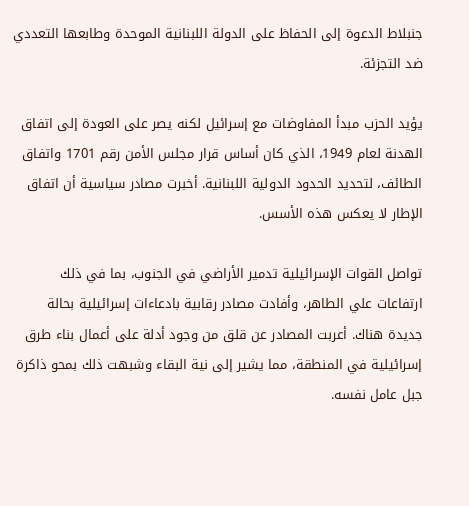جنبلاط الدعوة إلى الحفاظ على الدولة اللبنانية الموحدة وطابعها التعددي ضد التجزئة.

يؤيد الحزب مبدأ المفاوضات مع إسرائيل لكنه يصر على العودة إلى اتفاق الهدنة لعام 1949، الذي كان أساس قرار مجلس الأمن رقم 1701 واتفاق الطائف، لتحديد الحدود الدولية اللبنانية. أخبرت مصادر سياسية أن اتفاق الإطار لا يعكس هذه الأسس.

تواصل القوات الإسرائيلية تدمير الأراضي في الجنوب، بما في ذلك ارتفاعات علي الطاهر، وأفادت مصادر رقابية بادعاءات إسرائيلية بحالة جديدة هناك. أعربت المصادر عن قلق من وجود أدلة على أعمال بناء طرق إسرائيلية في المنطقة، مما يشير إلى نية البقاء وشبهت ذلك بمحو ذاكرة جبل عامل نفسه.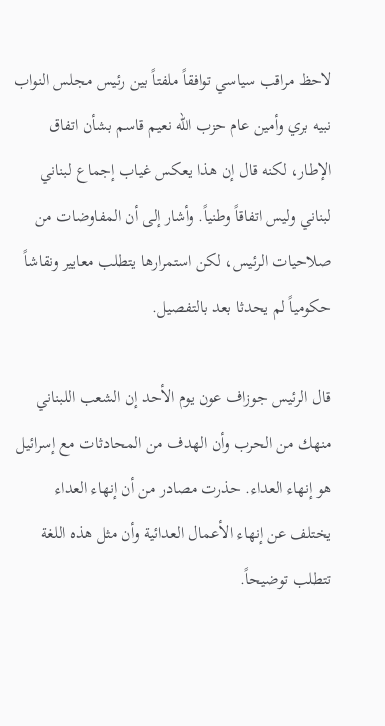لاحظ مراقب سياسي توافقاً ملفتاً بين رئيس مجلس النواب نبيه بري وأمين عام حزب الله نعيم قاسم بشأن اتفاق الإطار، لكنه قال إن هذا يعكس غياب إجماع لبناني لبناني وليس اتفاقاً وطنياً. وأشار إلى أن المفاوضات من صلاحيات الرئيس، لكن استمرارها يتطلب معايير ونقاشاً حكومياً لم يحدثا بعد بالتفصيل.

قال الرئيس جوزاف عون يوم الأحد إن الشعب اللبناني منهك من الحرب وأن الهدف من المحادثات مع إسرائيل هو إنهاء العداء. حذرت مصادر من أن إنهاء العداء يختلف عن إنهاء الأعمال العدائية وأن مثل هذه اللغة تتطلب توضيحاً.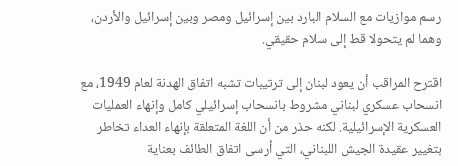رسم موازيات مع السلام البارد بين إسرائيل ومصر وبين إسرائيل والأردن، وهما لم يتحولا قط إلى سلام حقيقي.

اقترح المراقب أن يعود لبنان إلى ترتيبات تشبه اتفاق الهدنة لعام 1949، مع انسحاب عسكري لبناني مشروط بانسحاب إسرائيلي كامل وإنهاء العمليات العسكرية الإسرائيلية. لكنه حذر من أن اللغة المتعلقة بإنهاء العداء تخاطر بتغيير عقيدة الجيش اللبناني، التي أرسى اتفاق الطائف بعناية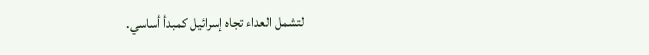لتشمل العداء تجاه إسرائيل كمبدأ أساسي.